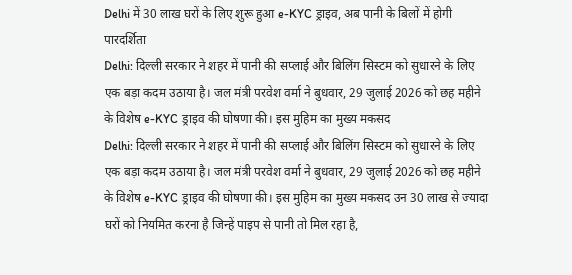Delhi में 30 लाख घरों के लिए शुरू हुआ e-KYC ड्राइव, अब पानी के बिलों में होगी पारदर्शिता
Delhi: दिल्ली सरकार ने शहर में पानी की सप्लाई और बिलिंग सिस्टम को सुधारने के लिए एक बड़ा कदम उठाया है। जल मंत्री परवेश वर्मा ने बुधवार, 29 जुलाई 2026 को छह महीने के विशेष e-KYC ड्राइव की घोषणा की। इस मुहिम का मुख्य मकसद
Delhi: दिल्ली सरकार ने शहर में पानी की सप्लाई और बिलिंग सिस्टम को सुधारने के लिए एक बड़ा कदम उठाया है। जल मंत्री परवेश वर्मा ने बुधवार, 29 जुलाई 2026 को छह महीने के विशेष e-KYC ड्राइव की घोषणा की। इस मुहिम का मुख्य मकसद उन 30 लाख से ज्यादा घरों को नियमित करना है जिन्हें पाइप से पानी तो मिल रहा है,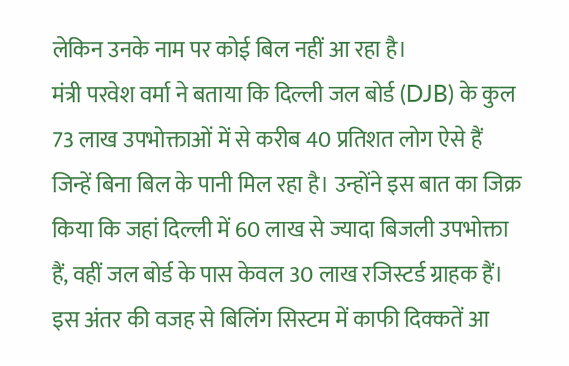लेकिन उनके नाम पर कोई बिल नहीं आ रहा है।
मंत्री परवेश वर्मा ने बताया कि दिल्ली जल बोर्ड (DJB) के कुल 73 लाख उपभोक्ताओं में से करीब 40 प्रतिशत लोग ऐसे हैं जिन्हें बिना बिल के पानी मिल रहा है। उन्होंने इस बात का जिक्र किया कि जहां दिल्ली में 60 लाख से ज्यादा बिजली उपभोक्ता हैं, वहीं जल बोर्ड के पास केवल 30 लाख रजिस्टर्ड ग्राहक हैं। इस अंतर की वजह से बिलिंग सिस्टम में काफी दिक्कतें आ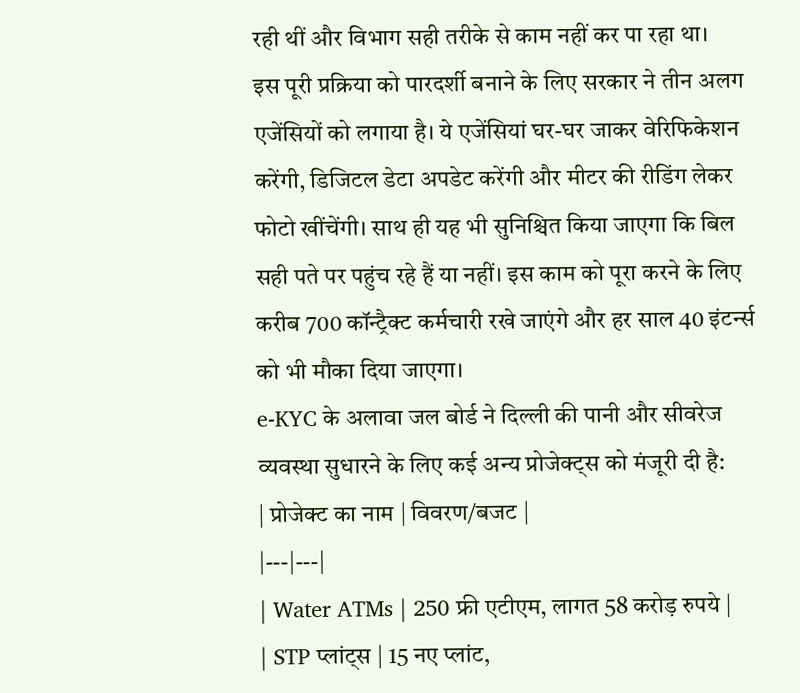रही थीं और विभाग सही तरीके से काम नहीं कर पा रहा था।
इस पूरी प्रक्रिया को पारदर्शी बनाने के लिए सरकार ने तीन अलग एजेंसियों को लगाया है। ये एजेंसियां घर-घर जाकर वेरिफिकेशन करेंगी, डिजिटल डेटा अपडेट करेंगी और मीटर की रीडिंग लेकर फोटो खींचेंगी। साथ ही यह भी सुनिश्चित किया जाएगा कि बिल सही पते पर पहुंच रहे हैं या नहीं। इस काम को पूरा करने के लिए करीब 700 कॉन्ट्रैक्ट कर्मचारी रखे जाएंगे और हर साल 40 इंटर्न्स को भी मौका दिया जाएगा।
e-KYC के अलावा जल बोर्ड ने दिल्ली की पानी और सीवरेज व्यवस्था सुधारने के लिए कई अन्य प्रोजेक्ट्स को मंजूरी दी है:
| प्रोजेक्ट का नाम | विवरण/बजट |
|---|---|
| Water ATMs | 250 फ्री एटीएम, लागत 58 करोड़ रुपये |
| STP प्लांट्स | 15 नए प्लांट,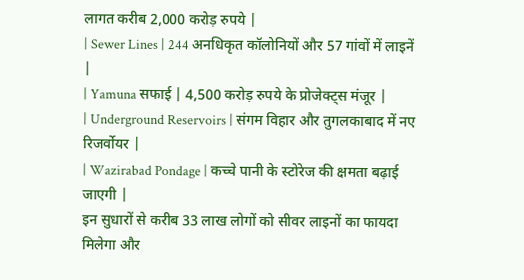लागत करीब 2,000 करोड़ रुपये |
| Sewer Lines | 244 अनधिकृत कॉलोनियों और 57 गांवों में लाइनें |
| Yamuna सफाई | 4,500 करोड़ रुपये के प्रोजेक्ट्स मंजूर |
| Underground Reservoirs | संगम विहार और तुगलकाबाद में नए रिजर्वोयर |
| Wazirabad Pondage | कच्चे पानी के स्टोरेज की क्षमता बढ़ाई जाएगी |
इन सुधारों से करीब 33 लाख लोगों को सीवर लाइनों का फायदा मिलेगा और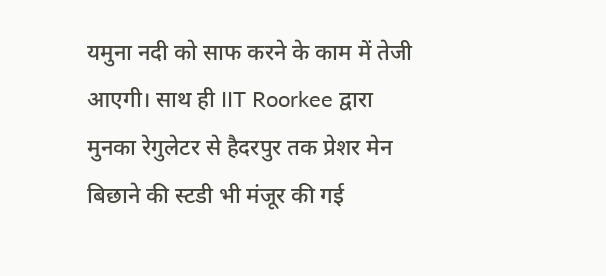यमुना नदी को साफ करने के काम में तेजी आएगी। साथ ही IIT Roorkee द्वारा मुनका रेगुलेटर से हैदरपुर तक प्रेशर मेन बिछाने की स्टडी भी मंजूर की गई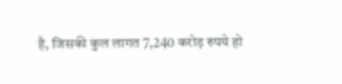है, जिसकी कुल लागत 7,240 करोड़ रुपये हो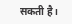सकती है।